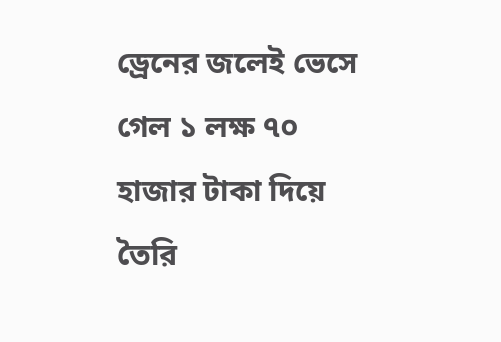ড্রেনের জলেই ভেসে গেল ১ লক্ষ ৭০ হাজার টাকা দিয়ে তৈরি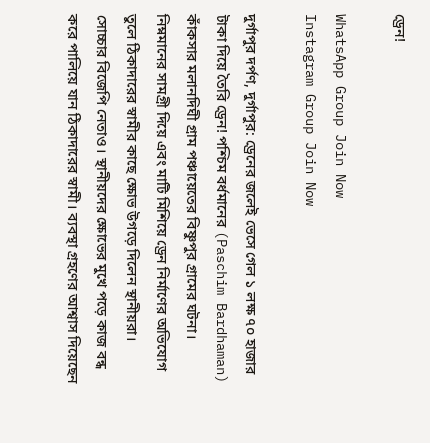ড্রেন!

WhatsApp Group Join Now
Instagram Group Join Now

দুর্গাপুর দর্পণ, দুর্গাপুর: ড্রেনের জলেই ভেসে গেল ১ লক্ষ ৭০ হাজার টাকা দিয়ে তৈরি ড্রেন! পশ্চিম বর্ধমানের (Paschim Bardhaman) কাঁকসার মলানদিঘী গ্রাম পঞ্চায়েতের বিষ্ণুপুর গ্রামের ঘটনা। নিম্নমানের সামগ্রী দিয়ে এবং মাটি মিশিয়ে ড্রেন নির্মাণের অভিযোগ তুলে ঠিকাদারের স্বামীর কাছে ক্ষোভ উগড়ে দিলেন স্থানীয়রা। সোচ্চার বিজেপি নেতাও। স্থানীয়দের ক্ষোভের মুখে পড়ে কাজ বন্ধ করে পালিয়ে যান ঠিকাদারের স্বামী। ব্যবস্থা গ্রহণের আশ্বাস দিয়েছেন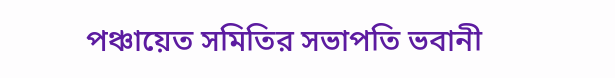পঞ্চায়েত সমিতির সভাপতি ভবানী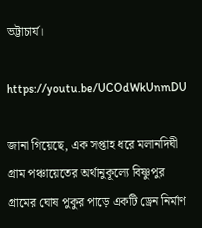ভট্টাচার্য।

https://youtu.be/UCOdWkUnmDU

জানা গিয়েছে, এক সপ্তাহ ধরে মলানদিঘী গ্রাম পঞ্চায়েতের অর্থানুকূল্যে বিষ্ণুপুর গ্রামের ঘোষ পুকুর পাড়ে একটি ড্রেন নির্মাণ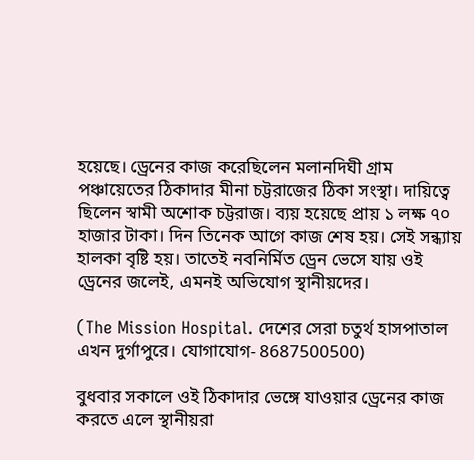হয়েছে। ড্রেনের কাজ করেছিলেন মলানদিঘী গ্রাম পঞ্চায়েতের ঠিকাদার মীনা চট্টরাজের ঠিকা সংস্থা। দায়িত্বে ছিলেন স্বামী অশোক চট্টরাজ। ব্যয় হয়েছে প্রায় ১ লক্ষ ৭০ হাজার টাকা। দিন তিনেক আগে কাজ শেষ হয়। সেই সন্ধ্যায় হালকা বৃষ্টি হয়। তাতেই নবনির্মিত ড্রেন ভেসে যায় ওই ড্রেনের জলেই, এমনই অভিযোগ স্থানীয়দের।

(The Mission Hospital. দেশের সেরা চতুর্থ হাসপাতাল এখন দুর্গাপুরে। যোগাযোগ- 8687500500)

বুধবার সকালে ওই ঠিকাদার ভেঙ্গে যাওয়ার ড্রেনের কাজ করতে এলে স্থানীয়রা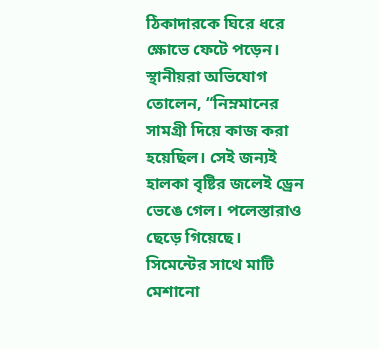ঠিকাদারকে ঘিরে ধরে ক্ষোভে ফেটে পড়েন। স্থানীয়রা অভিযোগ তোলেন, “নিম্নমানের সামগ্রী দিয়ে কাজ করা হয়েছিল। সেই জন্যই হালকা বৃষ্টির জলেই ড্রেন ভেঙে গেল। পলেস্তারাও ছেড়ে গিয়েছে। সিমেন্টের সাথে মাটি মেশানো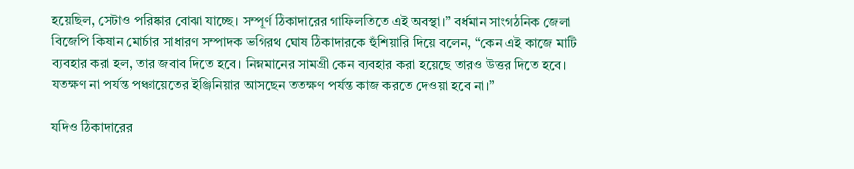হয়েছিল, সেটাও পরিষ্কার বোঝা যাচ্ছে। সম্পূর্ণ ঠিকাদারের গাফিলতিতে এই অবস্থা।” বর্ধমান সাংগঠনিক জেলা বিজেপি কিষান মোর্চার সাধারণ সম্পাদক ভগিরথ ঘোষ ঠিকাদারকে হুঁশিয়ারি দিয়ে বলেন, “কেন এই কাজে মাটি ব্যবহার করা হল, তার জবাব দিতে হবে। নিম্নমানের সামগ্রী কেন ব্যবহার করা হয়েছে তারও উত্তর দিতে হবে। যতক্ষণ না পর্যন্ত পঞ্চায়েতের ইঞ্জিনিয়ার আসছেন ততক্ষণ পর্যন্ত কাজ করতে দেওয়া হবে না।”

যদিও ঠিকাদারের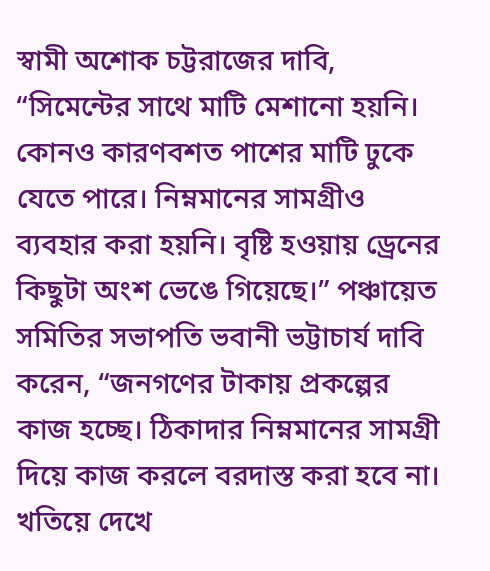স্বামী অশোক চট্টরাজের দাবি, “সিমেন্টের সাথে মাটি মেশানো হয়নি। কোনও কারণবশত পাশের মাটি ঢুকে যেতে পারে। নিম্নমানের সামগ্রীও ব্যবহার করা হয়নি। বৃষ্টি হওয়ায় ড্রেনের কিছুটা অংশ ভেঙে গিয়েছে।” পঞ্চায়েত সমিতির সভাপতি ভবানী ভট্টাচার্য দাবি করেন, “জনগণের টাকায় প্রকল্পের কাজ হচ্ছে। ঠিকাদার নিম্নমানের সামগ্রী দিয়ে কাজ করলে বরদাস্ত করা হবে না। খতিয়ে দেখে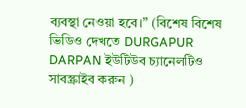ব্যবস্থা নেওয়া হবে।” (বিশেষ বিশেষ ভিডিও দেখতে DURGAPUR DARPAN ইউটিউব চ্যানেলটিও সাবস্ক্রাইব করুন )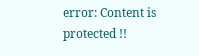error: Content is protected !!